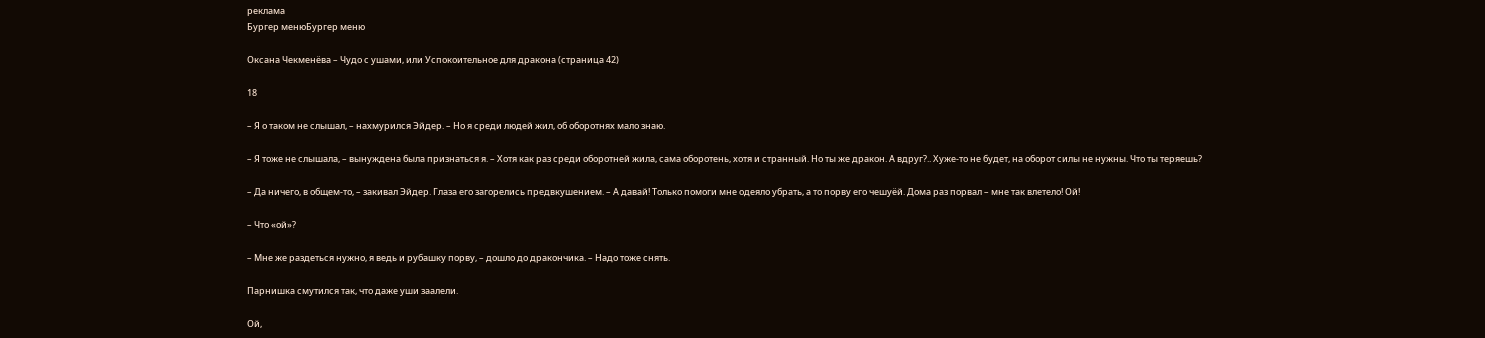реклама
Бургер менюБургер меню

Оксана Чекменёва – Чудо с ушами, или Успокоительное для дракона (страница 42)

18

– Я о таком не слышал, – нахмурился Эйдер. – Но я среди людей жил, об оборотнях мало знаю.

– Я тоже не слышала, – вынуждена была признаться я. – Хотя как раз среди оборотней жила, сама оборотень, хотя и странный. Но ты же дракон. А вдруг?.. Хуже-то не будет, на оборот силы не нужны. Что ты теряешь?

– Да ничего, в общем-то, – закивал Эйдер. Глаза его загорелись предвкушением. – А давай! Только помоги мне одеяло убрать, а то порву его чешуёй. Дома раз порвал – мне так влетело! Ой!

– Что «ой»?

– Мне же раздеться нужно, я ведь и рубашку порву, – дошло до дракончика. – Надо тоже снять.

Парнишка смутился так, что даже уши заалели.

Ой,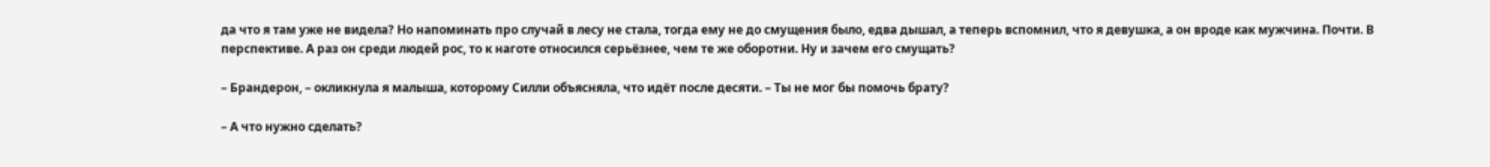да что я там уже не видела? Но напоминать про случай в лесу не стала, тогда ему не до смущения было, едва дышал, а теперь вспомнил, что я девушка, а он вроде как мужчина. Почти. В перспективе. А раз он среди людей рос, то к наготе относился серьёзнее, чем те же оборотни. Ну и зачем его смущать?

– Брандерон, – окликнула я малыша, которому Силли объясняла, что идёт после десяти. – Ты не мог бы помочь брату?

– А что нужно сделать?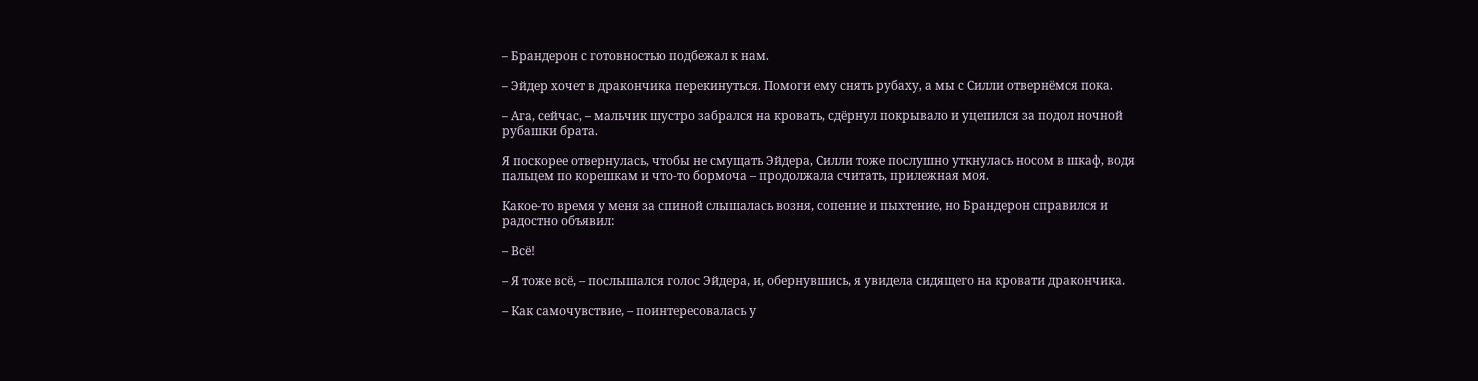– Брандерон с готовностью подбежал к нам.

– Эйдер хочет в дракончика перекинуться. Помоги ему снять рубаху, а мы с Силли отвернёмся пока.

– Ага, сейчас, – мальчик шустро забрался на кровать, сдёрнул покрывало и уцепился за подол ночной рубашки брата.

Я поскорее отвернулась, чтобы не смущать Эйдера, Силли тоже послушно уткнулась носом в шкаф, водя пальцем по корешкам и что-то бормоча – продолжала считать, прилежная моя.

Какое-то время у меня за спиной слышалась возня, сопение и пыхтение, но Брандерон справился и радостно объявил:

– Всё!

– Я тоже всё, – послышался голос Эйдера, и, обернувшись, я увидела сидящего на кровати дракончика.

– Как самочувствие, – поинтересовалась у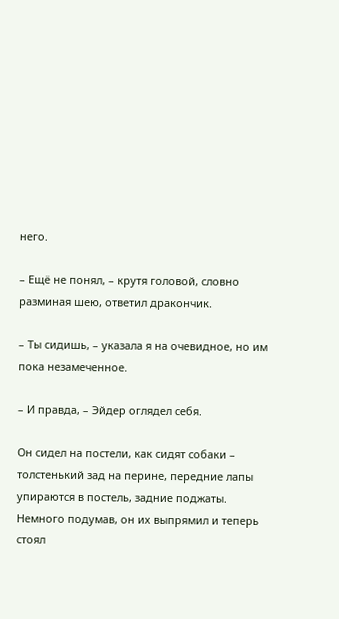него.

– Ещё не понял, – крутя головой, словно разминая шею, ответил дракончик.

– Ты сидишь, – указала я на очевидное, но им пока незамеченное.

– И правда, – Эйдер оглядел себя.

Он сидел на постели, как сидят собаки – толстенький зад на перине, передние лапы упираются в постель, задние поджаты. Немного подумав, он их выпрямил и теперь стоял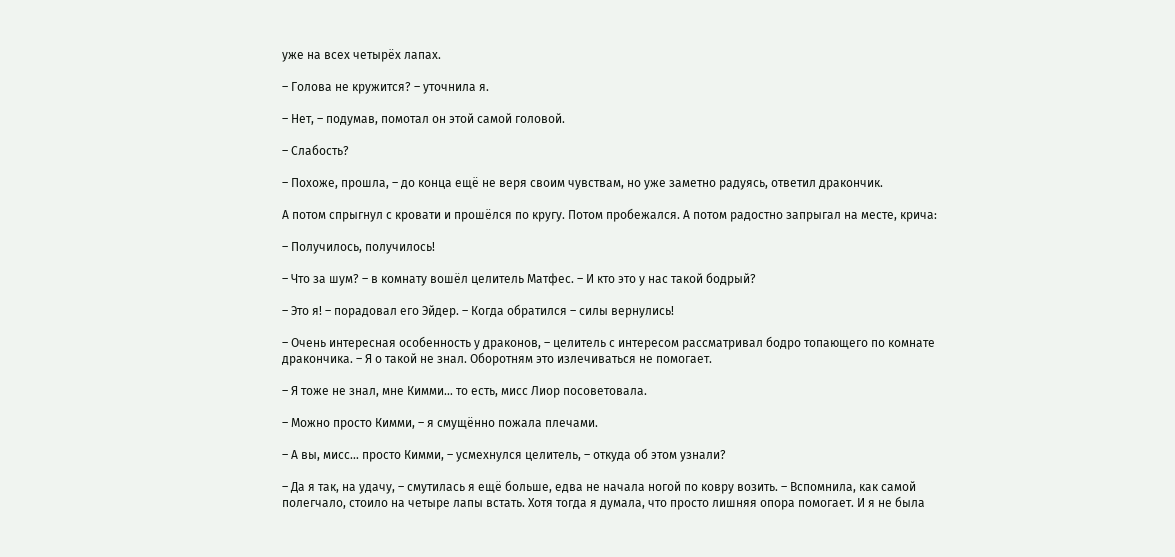уже на всех четырёх лапах.

– Голова не кружится? – уточнила я.

– Нет, – подумав, помотал он этой самой головой.

– Слабость?

– Похоже, прошла, – до конца ещё не веря своим чувствам, но уже заметно радуясь, ответил дракончик.

А потом спрыгнул с кровати и прошёлся по кругу. Потом пробежался. А потом радостно запрыгал на месте, крича:

– Получилось, получилось!

– Что за шум? – в комнату вошёл целитель Матфес. – И кто это у нас такой бодрый?

– Это я! – порадовал его Эйдер. – Когда обратился – силы вернулись!

– Очень интересная особенность у драконов, – целитель с интересом рассматривал бодро топающего по комнате дракончика. – Я о такой не знал. Оборотням это излечиваться не помогает.

– Я тоже не знал, мне Кимми… то есть, мисс Лиор посоветовала.

– Можно просто Кимми, – я смущённо пожала плечами.

– А вы, мисс… просто Кимми, – усмехнулся целитель, – откуда об этом узнали?

– Да я так, на удачу, – смутилась я ещё больше, едва не начала ногой по ковру возить. – Вспомнила, как самой полегчало, стоило на четыре лапы встать. Хотя тогда я думала, что просто лишняя опора помогает. И я не была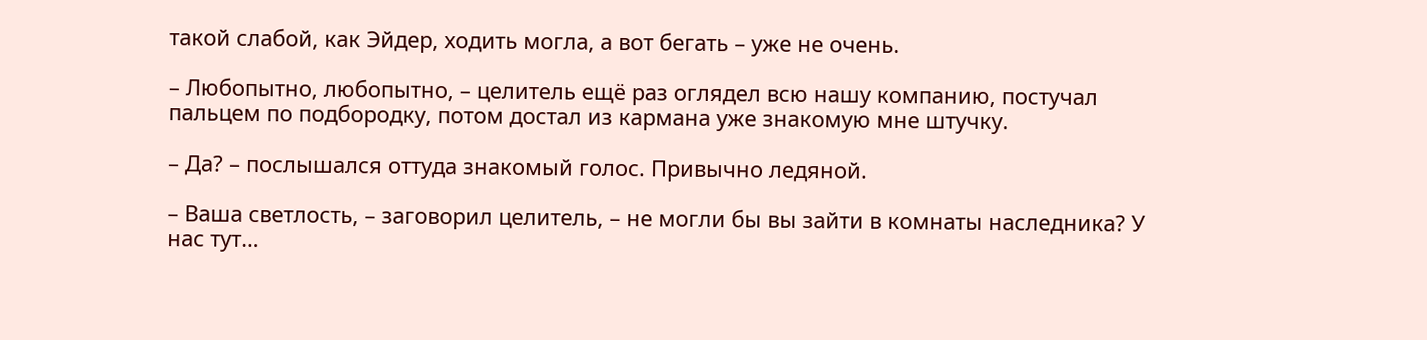такой слабой, как Эйдер, ходить могла, а вот бегать – уже не очень.

– Любопытно, любопытно, – целитель ещё раз оглядел всю нашу компанию, постучал пальцем по подбородку, потом достал из кармана уже знакомую мне штучку.

– Да? – послышался оттуда знакомый голос. Привычно ледяной.

– Ваша светлость, – заговорил целитель, – не могли бы вы зайти в комнаты наследника? У нас тут…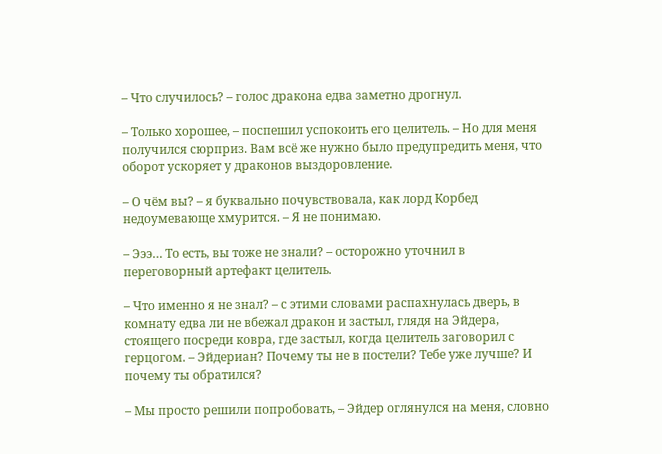– Что случилось? – голос дракона едва заметно дрогнул.

– Только хорошее, – поспешил успокоить его целитель. – Но для меня получился сюрприз. Вам всё же нужно было предупредить меня, что оборот ускоряет у драконов выздоровление.

– О чём вы? – я буквально почувствовала, как лорд Корбед недоумевающе хмурится. – Я не понимаю.

– Эээ… То есть, вы тоже не знали? – осторожно уточнил в переговорный артефакт целитель.

– Что именно я не знал? – с этими словами распахнулась дверь, в комнату едва ли не вбежал дракон и застыл, глядя на Эйдера, стоящего посреди ковра, где застыл, когда целитель заговорил с герцогом. – Эйдериан? Почему ты не в постели? Тебе уже лучше? И почему ты обратился?

– Мы просто решили попробовать, – Эйдер оглянулся на меня, словно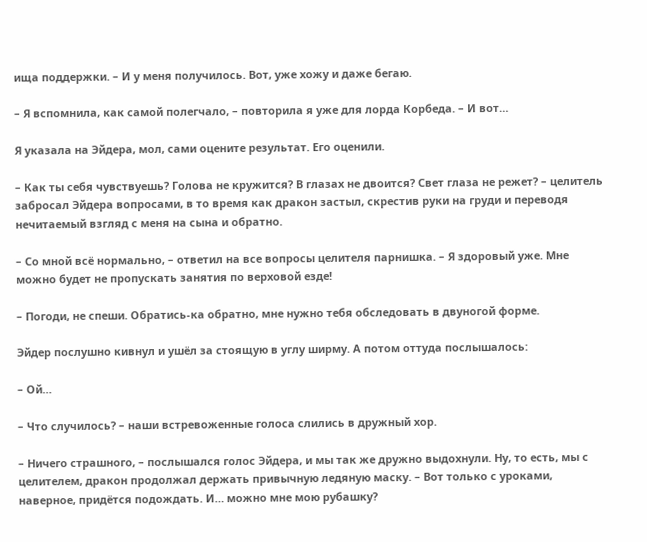ища поддержки. – И у меня получилось. Вот, уже хожу и даже бегаю.

– Я вспомнила, как самой полегчало, – повторила я уже для лорда Корбеда. – И вот…

Я указала на Эйдера, мол, сами оцените результат. Его оценили.

– Как ты себя чувствуешь? Голова не кружится? В глазах не двоится? Свет глаза не режет? – целитель забросал Эйдера вопросами, в то время как дракон застыл, скрестив руки на груди и переводя нечитаемый взгляд с меня на сына и обратно.

– Со мной всё нормально, – ответил на все вопросы целителя парнишка. – Я здоровый уже. Мне можно будет не пропускать занятия по верховой езде!

– Погоди, не спеши. Обратись-ка обратно, мне нужно тебя обследовать в двуногой форме.

Эйдер послушно кивнул и ушёл за стоящую в углу ширму. А потом оттуда послышалось:

– Ой…

– Что случилось? – наши встревоженные голоса слились в дружный хор.

– Ничего страшного, – послышался голос Эйдера, и мы так же дружно выдохнули. Ну, то есть, мы с целителем, дракон продолжал держать привычную ледяную маску. – Вот только с уроками, наверное, придётся подождать. И… можно мне мою рубашку?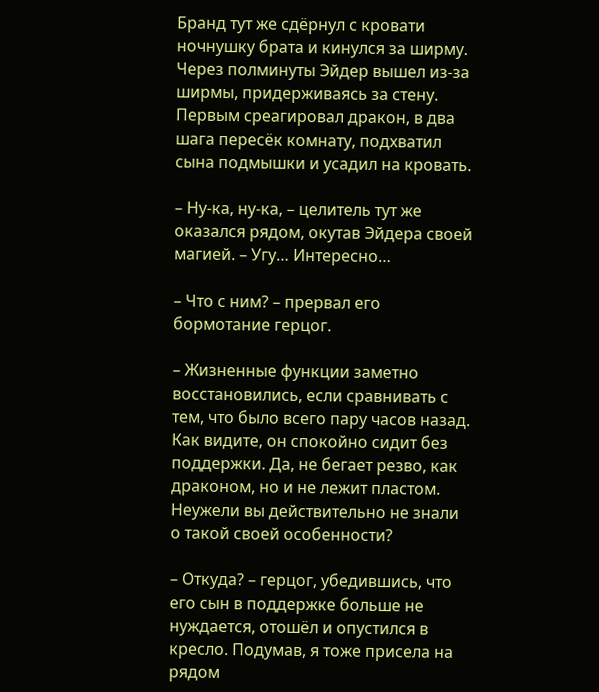Бранд тут же сдёрнул с кровати ночнушку брата и кинулся за ширму. Через полминуты Эйдер вышел из-за ширмы, придерживаясь за стену. Первым среагировал дракон, в два шага пересёк комнату, подхватил сына подмышки и усадил на кровать.

– Ну-ка, ну-ка, – целитель тут же оказался рядом, окутав Эйдера своей магией. – Угу… Интересно…

– Что с ним? – прервал его бормотание герцог.

– Жизненные функции заметно восстановились, если сравнивать с тем, что было всего пару часов назад. Как видите, он спокойно сидит без поддержки. Да, не бегает резво, как драконом, но и не лежит пластом. Неужели вы действительно не знали о такой своей особенности?

– Откуда? – герцог, убедившись, что его сын в поддержке больше не нуждается, отошёл и опустился в кресло. Подумав, я тоже присела на рядом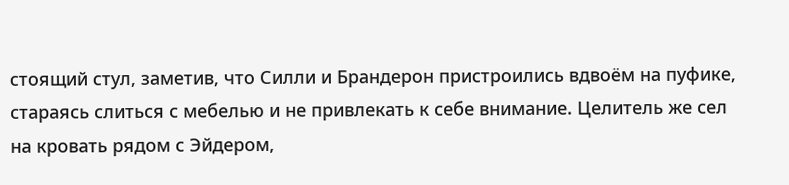стоящий стул, заметив, что Силли и Брандерон пристроились вдвоём на пуфике, стараясь слиться с мебелью и не привлекать к себе внимание. Целитель же сел на кровать рядом с Эйдером,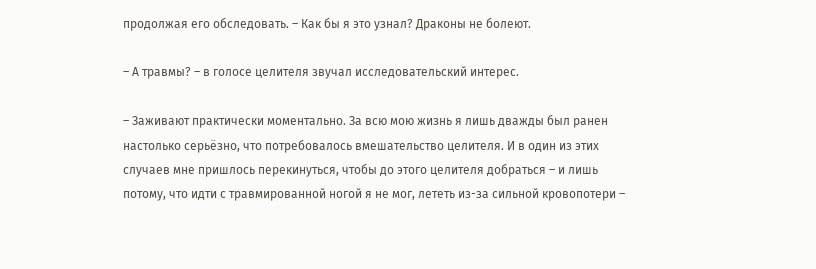продолжая его обследовать. – Как бы я это узнал? Драконы не болеют.

– А травмы? – в голосе целителя звучал исследовательский интерес.

– Заживают практически моментально. За всю мою жизнь я лишь дважды был ранен настолько серьёзно, что потребовалось вмешательство целителя. И в один из этих случаев мне пришлось перекинуться, чтобы до этого целителя добраться – и лишь потому, что идти с травмированной ногой я не мог, лететь из-за сильной кровопотери –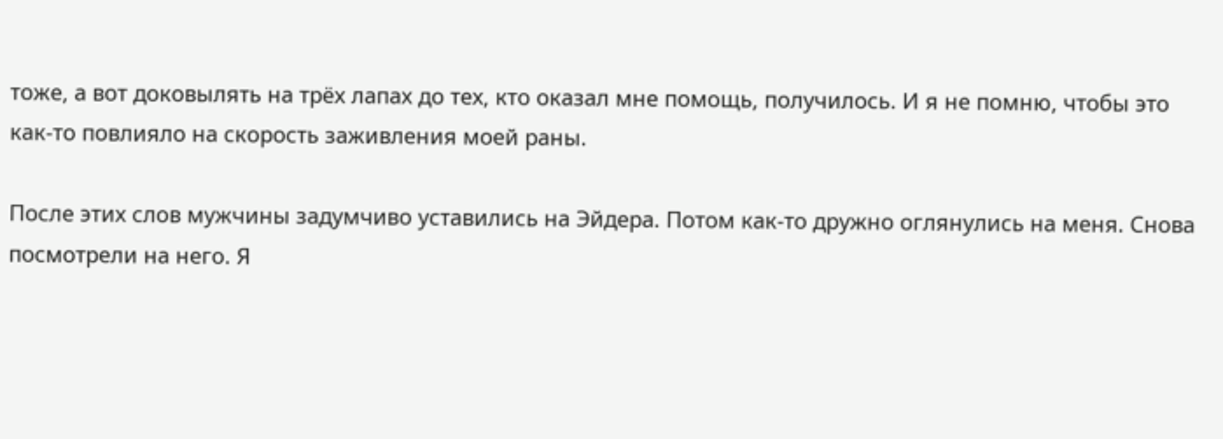тоже, а вот доковылять на трёх лапах до тех, кто оказал мне помощь, получилось. И я не помню, чтобы это как-то повлияло на скорость заживления моей раны.

После этих слов мужчины задумчиво уставились на Эйдера. Потом как-то дружно оглянулись на меня. Снова посмотрели на него. Я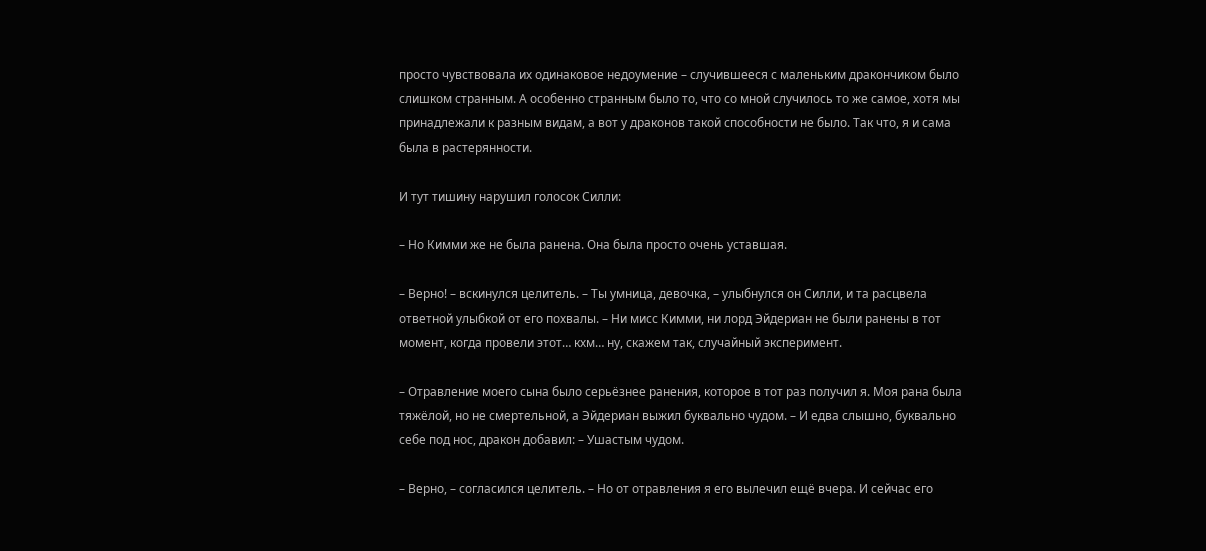просто чувствовала их одинаковое недоумение – случившееся с маленьким дракончиком было слишком странным. А особенно странным было то, что со мной случилось то же самое, хотя мы принадлежали к разным видам, а вот у драконов такой способности не было. Так что, я и сама была в растерянности.

И тут тишину нарушил голосок Силли:

– Но Кимми же не была ранена. Она была просто очень уставшая.

– Верно! – вскинулся целитель. – Ты умница, девочка, – улыбнулся он Силли, и та расцвела ответной улыбкой от его похвалы. – Ни мисс Кимми, ни лорд Эйдериан не были ранены в тот момент, когда провели этот… кхм… ну, скажем так, случайный эксперимент.

– Отравление моего сына было серьёзнее ранения, которое в тот раз получил я. Моя рана была тяжёлой, но не смертельной, а Эйдериан выжил буквально чудом. – И едва слышно, буквально себе под нос, дракон добавил: – Ушастым чудом.

– Верно, – согласился целитель. – Но от отравления я его вылечил ещё вчера. И сейчас его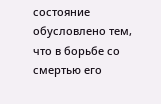состояние обусловлено тем, что в борьбе со смертью его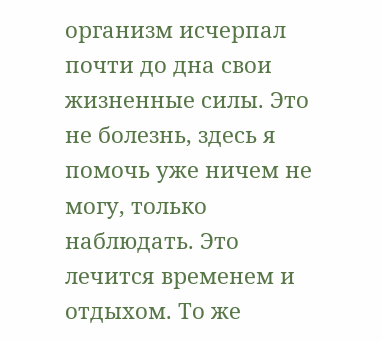организм исчерпал почти до дна свои жизненные силы. Это не болезнь, здесь я помочь уже ничем не могу, только наблюдать. Это лечится временем и отдыхом. То же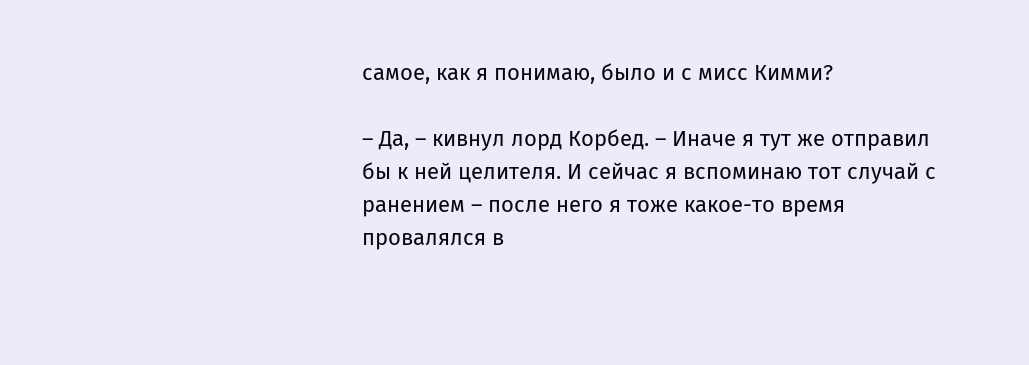самое, как я понимаю, было и с мисс Кимми?

– Да, – кивнул лорд Корбед. – Иначе я тут же отправил бы к ней целителя. И сейчас я вспоминаю тот случай с ранением – после него я тоже какое-то время провалялся в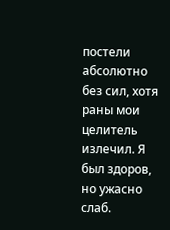постели абсолютно без сил, хотя раны мои целитель излечил. Я был здоров, но ужасно слаб.